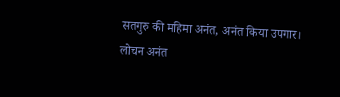सतगुरु की महिमा अनंत, अनंत किया उपगार।
लोचन अनंत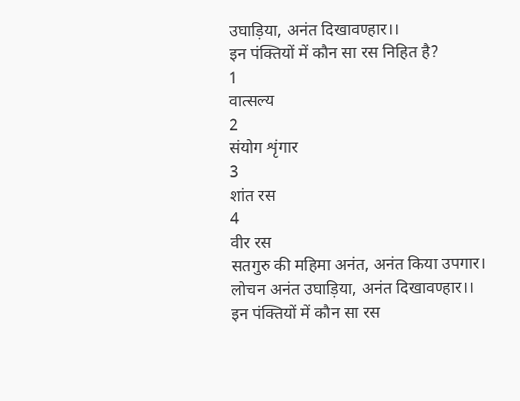उघाड़िया, अनंत दिखावण्हार।।
इन पंक्तियों में कौन सा रस निहित है?
1
वात्सल्य
2
संयोग शृंगार
3
शांत रस
4
वीर रस
सतगुरु की महिमा अनंत, अनंत किया उपगार।
लोचन अनंत उघाड़िया, अनंत दिखावण्हार।।
इन पंक्तियों में कौन सा रस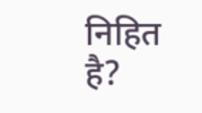निहित है?